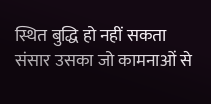स्थित बुद्धि हो नहीं सकता संसार उसका जो कामनाओं से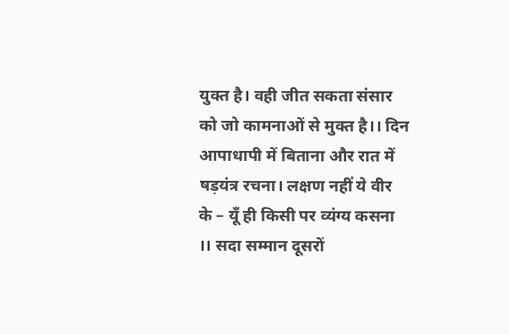युक्त है। वही जीत सकता संसार को जो कामनाओं से मुक्त है।। दिन आपाधापी में बिताना और रात में षड़यंत्र रचना। लक्षण नहीं ये वीर के – यूँ ही किसी पर व्यंग्य कसना ।। सदा सम्मान दूसरों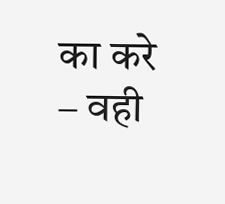का करे – वही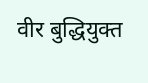वीर बुद्धियुक्त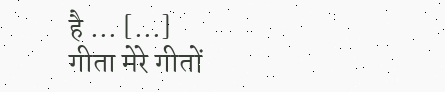है … […]
गीता मेरे गीतों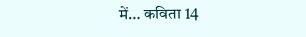में… कविता 14